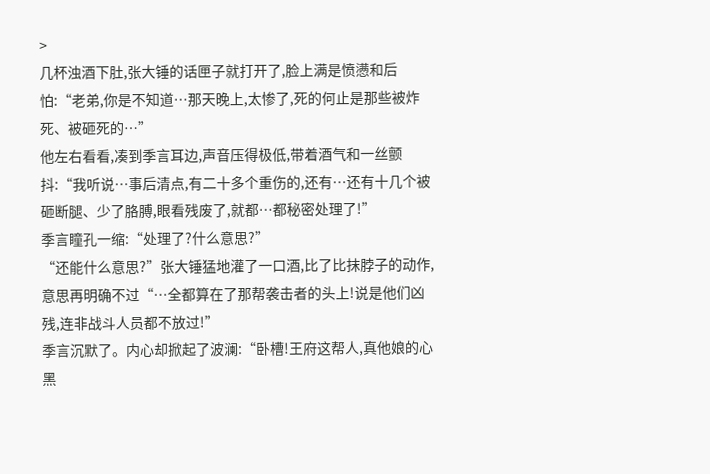>
几杯浊酒下肚,张大锤的话匣子就打开了,脸上满是愤懑和后怕:“老弟,你是不知道…那天晚上,太惨了,死的何止是那些被炸死、被砸死的…”
他左右看看,凑到季言耳边,声音压得极低,带着酒气和一丝颤抖:“我听说…事后清点,有二十多个重伤的,还有…还有十几个被砸断腿、少了胳膊,眼看残废了,就都…都秘密处理了!”
季言瞳孔一缩:“处理了?什么意思?”
“还能什么意思?”张大锤猛地灌了一口酒,比了比抹脖子的动作,意思再明确不过“…全都算在了那帮袭击者的头上!说是他们凶残,连非战斗人员都不放过!”
季言沉默了。内心却掀起了波澜:“卧槽!王府这帮人,真他娘的心黑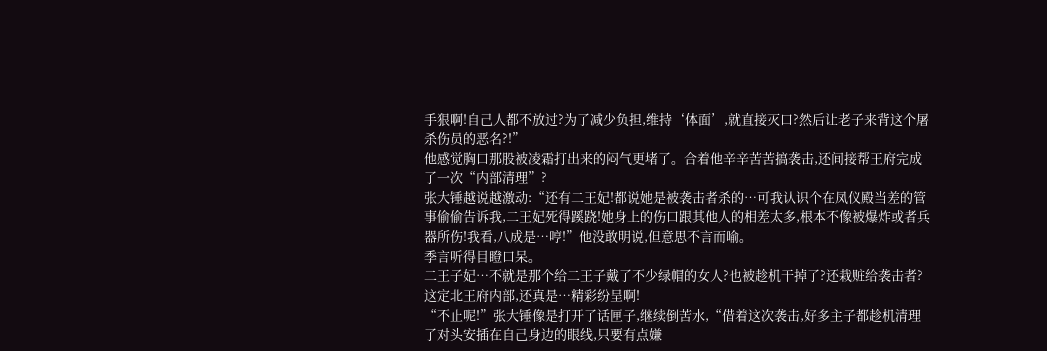手狠啊!自己人都不放过?为了减少负担,维持‘体面’,就直接灭口?然后让老子来背这个屠杀伤员的恶名?!”
他感觉胸口那股被凌霜打出来的闷气更堵了。合着他辛辛苦苦搞袭击,还间接帮王府完成了一次“内部清理”?
张大锤越说越激动:“还有二王妃!都说她是被袭击者杀的…可我认识个在凤仪殿当差的管事偷偷告诉我,二王妃死得蹊跷!她身上的伤口跟其他人的相差太多,根本不像被爆炸或者兵器所伤!我看,八成是…哼!”他没敢明说,但意思不言而喻。
季言听得目瞪口呆。
二王子妃…不就是那个给二王子戴了不少绿帽的女人?也被趁机干掉了?还栽赃给袭击者?
这定北王府内部,还真是…精彩纷呈啊!
“不止呢!”张大锤像是打开了话匣子,继续倒苦水,“借着这次袭击,好多主子都趁机清理了对头安插在自己身边的眼线,只要有点嫌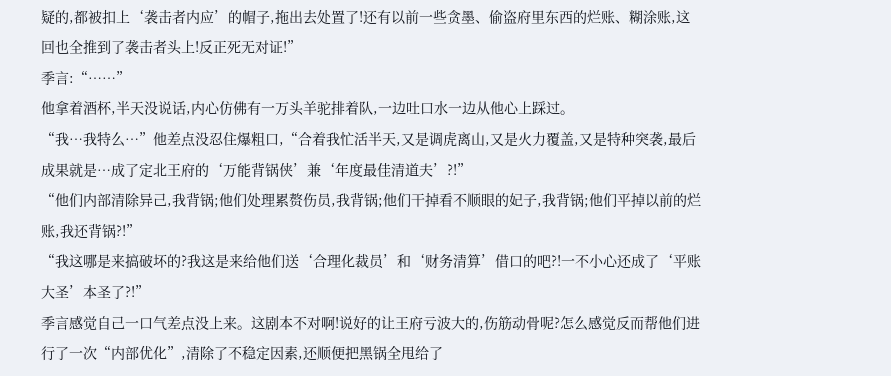疑的,都被扣上‘袭击者内应’的帽子,拖出去处置了!还有以前一些贪墨、偷盗府里东西的烂账、糊涂账,这回也全推到了袭击者头上!反正死无对证!”
季言:“……”
他拿着酒杯,半天没说话,内心仿佛有一万头羊驼排着队,一边吐口水一边从他心上踩过。
“我…我特么…”他差点没忍住爆粗口,“合着我忙活半天,又是调虎离山,又是火力覆盖,又是特种突袭,最后成果就是…成了定北王府的‘万能背锅侠’兼‘年度最佳清道夫’?!”
“他们内部清除异己,我背锅;他们处理累赘伤员,我背锅;他们干掉看不顺眼的妃子,我背锅;他们平掉以前的烂账,我还背锅?!”
“我这哪是来搞破坏的?我这是来给他们送‘合理化裁员’和‘财务清算’借口的吧?!一不小心还成了‘平账大圣’本圣了?!”
季言感觉自己一口气差点没上来。这剧本不对啊!说好的让王府亏波大的,伤筋动骨呢?怎么感觉反而帮他们进行了一次“内部优化”,清除了不稳定因素,还顺便把黑锅全甩给了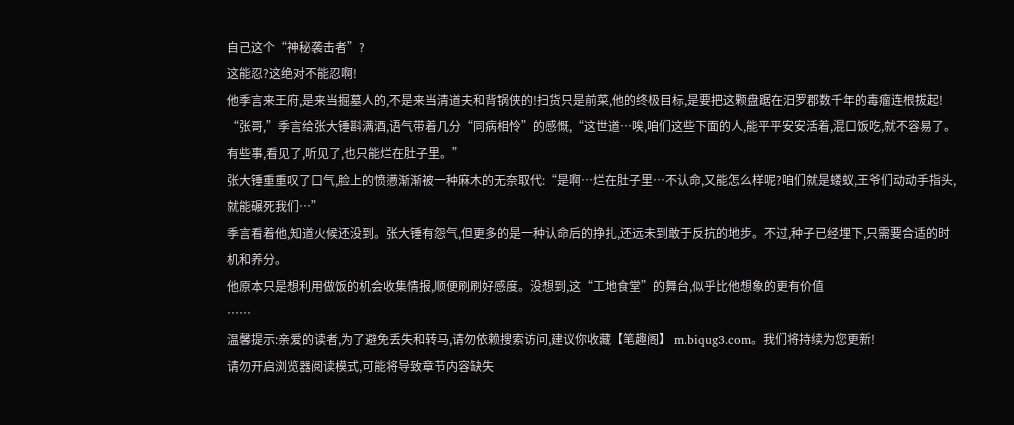自己这个“神秘袭击者”?
这能忍?这绝对不能忍啊!
他季言来王府,是来当掘墓人的,不是来当清道夫和背锅侠的!扫货只是前菜,他的终极目标,是要把这颗盘踞在汨罗郡数千年的毒瘤连根拔起!
“张哥,”季言给张大锤斟满酒,语气带着几分“同病相怜”的感慨,“这世道…唉,咱们这些下面的人,能平平安安活着,混口饭吃,就不容易了。有些事,看见了,听见了,也只能烂在肚子里。”
张大锤重重叹了口气,脸上的愤懑渐渐被一种麻木的无奈取代:“是啊…烂在肚子里…不认命,又能怎么样呢?咱们就是蝼蚁,王爷们动动手指头,就能碾死我们…”
季言看着他,知道火候还没到。张大锤有怨气,但更多的是一种认命后的挣扎,还远未到敢于反抗的地步。不过,种子已经埋下,只需要合适的时机和养分。
他原本只是想利用做饭的机会收集情报,顺便刷刷好感度。没想到,这“工地食堂”的舞台,似乎比他想象的更有价值
……
温馨提示:亲爱的读者,为了避免丢失和转马,请勿依赖搜索访问,建议你收藏【笔趣阁】 m.biqug3.com。我们将持续为您更新!
请勿开启浏览器阅读模式,可能将导致章节内容缺失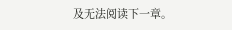及无法阅读下一章。